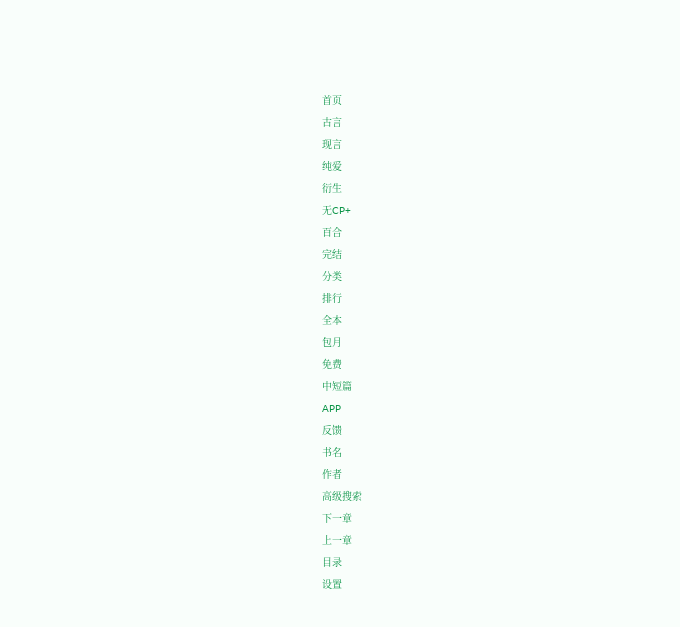首页
古言
现言
纯爱
衍生
无CP+
百合
完结
分类
排行
全本
包月
免费
中短篇
APP
反馈
书名
作者
高级搜索
下一章
上一章
目录
设置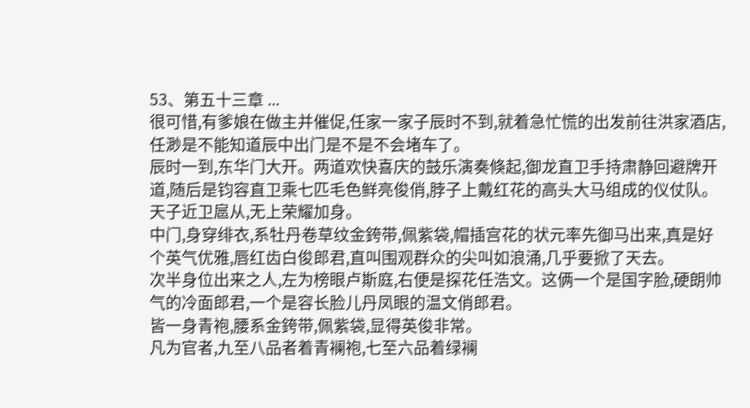53、第五十三章 ...
很可惜,有爹娘在做主并催促,任家一家子辰时不到,就着急忙慌的出发前往洪家酒店,任渺是不能知道辰中出门是不是不会堵车了。
辰时一到,东华门大开。两道欢快喜庆的鼓乐演奏倏起,御龙直卫手持肃静回避牌开道,随后是钧容直卫乘七匹毛色鲜亮俊俏,脖子上戴红花的高头大马组成的仪仗队。
天子近卫扈从,无上荣耀加身。
中门,身穿绯衣,系牡丹卷草纹金銙带,佩紫袋,帽插宫花的状元率先御马出来,真是好个英气优雅,唇红齿白俊郎君,直叫围观群众的尖叫如浪涌,几乎要掀了天去。
次半身位出来之人,左为榜眼卢斯庭,右便是探花任浩文。这俩一个是国字脸,硬朗帅气的冷面郎君,一个是容长脸儿丹凤眼的温文俏郎君。
皆一身青袍,腰系金銙带,佩紫袋,显得英俊非常。
凡为官者,九至八品者着青襕袍,七至六品着绿襕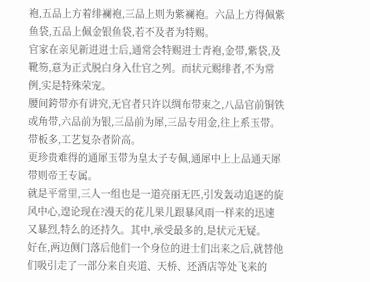袍,五品上方着绯襕袍,三品上则为紫襕袍。六品上方得佩紫鱼袋,五品上佩金银鱼袋,若不及者为特赐。
官家在亲见新进进士后,通常会特赐进士青袍,金带,紫袋,及靴笏,意为正式脱白身入仕官之列。而状元赐绯者,不为常例,实是特殊荣宠。
腰间銙带亦有讲究,无官者只许以绸布带束之,八品官前铜铁或角带,六品前为银,三品前为犀,三品专用金,往上系玉带。带板多,工艺复杂者阶高。
更珍贵难得的通犀玉带为皇太子专佩,通犀中上上品通天犀带则帝王专属。
就是平常里,三人一组也是一道亮丽无匹,引发轰动追逐的旋风中心,遑论现在?漫天的花儿果儿跟暴风雨一样来的迅速又暴烈,特么的还持久。其中,承受最多的,是状元无疑。
好在,两边侧门落后他们一个身位的进士们出来之后,就替他们吸引走了一部分来自夹道、天桥、还酒店等处飞来的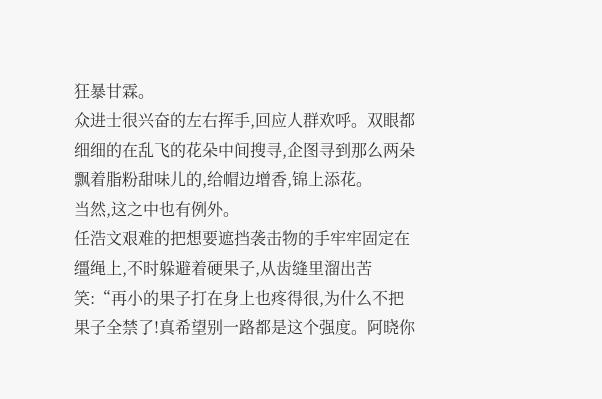狂暴甘霖。
众进士很兴奋的左右挥手,回应人群欢呼。双眼都细细的在乱飞的花朵中间搜寻,企图寻到那么两朵飘着脂粉甜味儿的,给帽边增香,锦上添花。
当然,这之中也有例外。
任浩文艰难的把想要遮挡袭击物的手牢牢固定在缰绳上,不时躲避着硬果子,从齿缝里溜出苦笑:“再小的果子打在身上也疼得很,为什么不把果子全禁了!真希望别一路都是这个强度。阿晓你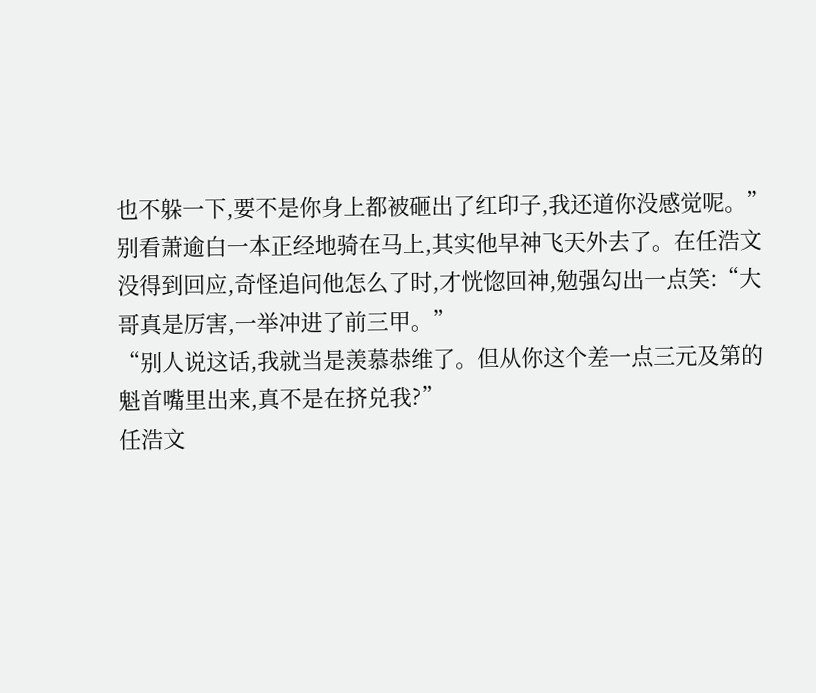也不躲一下,要不是你身上都被砸出了红印子,我还道你没感觉呢。”
别看萧逾白一本正经地骑在马上,其实他早神飞天外去了。在任浩文没得到回应,奇怪追问他怎么了时,才恍惚回神,勉强勾出一点笑:“大哥真是厉害,一举冲进了前三甲。”
“别人说这话,我就当是羡慕恭维了。但从你这个差一点三元及第的魁首嘴里出来,真不是在挤兑我?”
任浩文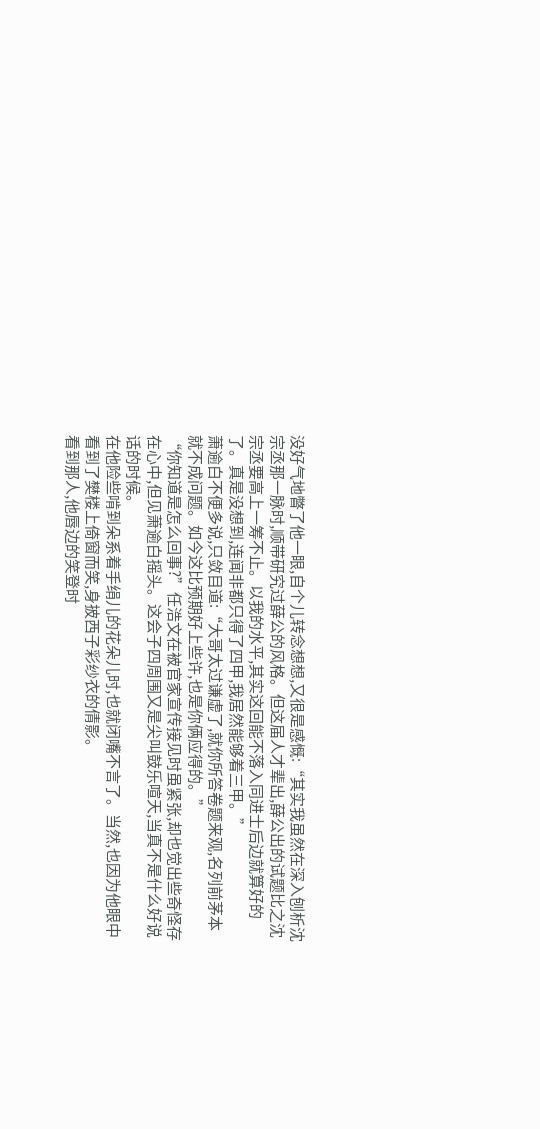没好气地瞥了他一眼,自个儿转念想想,又很是感慨:“其实我虽然在深入刨析沈宗丞那一脉时,顺带研究过薛公的风格。但这届人才辈出,薛公出的试题比之沈宗丞要高上一筹不止。以我的水平,其实这回能不落入同进士后边就算好的了。真是没想到,连闻非都只得了四甲,我居然能够着三甲。”
萧逾白不便多说,只敛目道:“大哥太过谦虚了,就你所答卷题来观,名列前茅本就不成问题。如今这比预期好上些许,也是你俩应得的。”
“你知道是怎么回事?”任浩文在被官家宣传接见时虽紧张,却也觉出些奇怪存在心中,但见萧逾白摇头。这会子四周围又是尖叫鼓乐喧天,当真不是什么好说话的时候。
在他险些啃到朵系着手绢儿的花朵儿时,也就闭嘴不言了。当然,也因为他眼中看到了樊楼上倚窗而笑,身披西子彩纱衣的倩影。
看到那人,他唇边的笑登时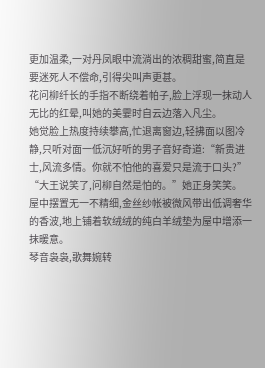更加温柔,一对丹凤眼中流淌出的浓稠甜蜜,简直是要迷死人不偿命,引得尖叫声更甚。
花问柳纤长的手指不断绕着帕子,脸上浮现一抹动人无比的红晕,叫她的美霎时自云边落入凡尘。
她觉脸上热度持续攀高,忙退离窗边,轻拂面以图冷静,只听对面一低沉好听的男子音好奇道:“新贵进士,风流多情。你就不怕他的喜爱只是流于口头?”
“大王说笑了,问柳自然是怕的。”她正身笑笑。
屋中摆置无一不精细,金丝纱帐被微风带出低调奢华的香波,地上铺着软绒绒的纯白羊绒垫为屋中增添一抹暖意。
琴音袅袅,歌舞婉转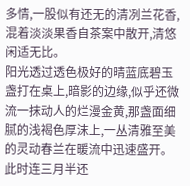多情,一股似有还无的清冽兰花香,混着淡淡果香自茶案中散开,清悠闲适无比。
阳光透过透色极好的晴蓝底碧玉盏打在桌上,暗影的边缘,似乎还微流一抹动人的烂漫金黄,那盏面细腻的浅褐色厚沫上,一丛清雅至美的灵动春兰在暖流中迅速盛开。
此时连三月半还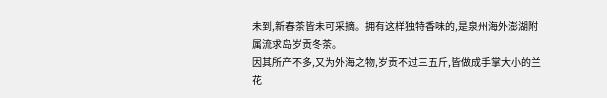未到,新春茶皆未可采摘。拥有这样独特香味的,是泉州海外澎湖附属流求岛岁贡冬茶。
因其所产不多,又为外海之物,岁贡不过三五斤,皆做成手掌大小的兰花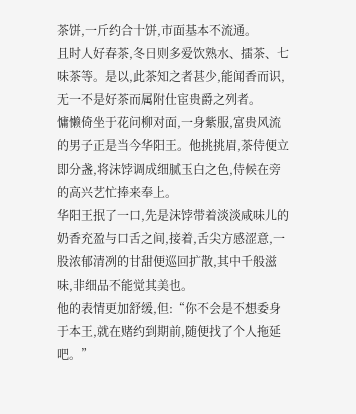茶饼,一斤约合十饼,市面基本不流通。
且时人好春茶,冬日则多爱饮熟水、擂茶、七味茶等。是以,此茶知之者甚少,能闻香而识,无一不是好茶而属附仕宦贵爵之列者。
慵懒倚坐于花问柳对面,一身紫服,富贵风流的男子正是当今华阳王。他挑挑眉,茶侍便立即分盏,将沫饽调成细腻玉白之色,侍候在旁的高兴艺忙捧来奉上。
华阳王抿了一口,先是沫饽带着淡淡咸味儿的奶香充盈与口舌之间,接着,舌尖方感涩意,一股浓郁清冽的甘甜便巡回扩散,其中千般滋味,非细品不能觉其美也。
他的表情更加舒缓,但:“你不会是不想委身于本王,就在赌约到期前,随便找了个人拖延吧。”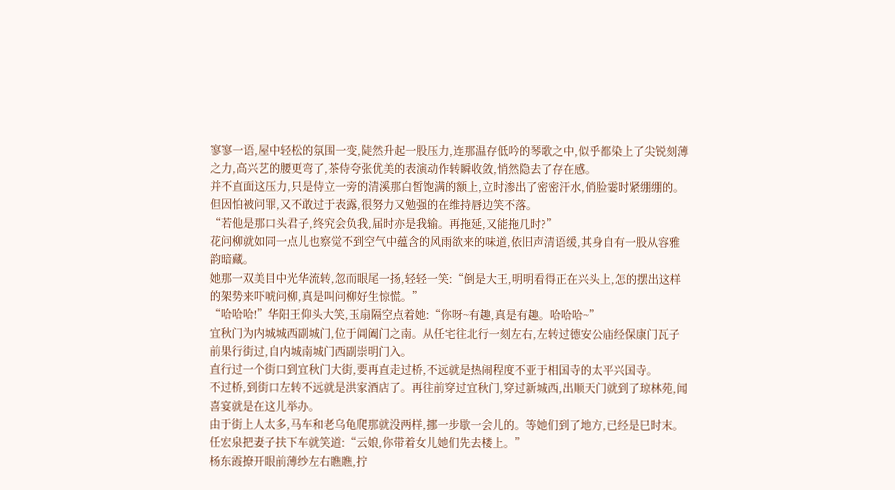寥寥一语,屋中轻松的氛围一变,陡然升起一股压力,连那温存低吟的琴歌之中,似乎都染上了尖锐刻薄之力,高兴艺的腰更弯了,茶侍夸张优美的表演动作转瞬收敛,悄然隐去了存在感。
并不直面这压力,只是侍立一旁的清溪那白皙饱满的额上,立时渗出了密密汗水,俏脸霎时紧绷绷的。但因怕被问罪,又不敢过于表露,很努力又勉强的在维持唇边笑不落。
“若他是那口头君子,终究会负我,届时亦是我输。再拖延,又能拖几时?”
花问柳就如同一点儿也察觉不到空气中蕴含的风雨欲来的味道,依旧声清语缓,其身自有一股从容雅韵暗藏。
她那一双美目中光华流转,忽而眼尾一扬,轻轻一笑:“倒是大王,明明看得正在兴头上,怎的摆出这样的架势来吓唬问柳,真是叫问柳好生惊慌。”
“哈哈哈!”华阳王仰头大笑,玉扇隔空点着她:“你呀~有趣,真是有趣。哈哈哈~”
宜秋门为内城城西副城门,位于阊阖门之南。从任宅往北行一刻左右,左转过德安公庙经保康门瓦子前果行街过,自内城南城门西副崇明门入。
直行过一个街口到宜秋门大街,要再直走过桥,不远就是热闹程度不亚于相国寺的太平兴国寺。
不过桥,到街口左转不远就是洪家酒店了。再往前穿过宜秋门,穿过新城西,出顺天门就到了琼林苑,闻喜宴就是在这儿举办。
由于街上人太多,马车和老乌龟爬那就没两样,挪一步歇一会儿的。等她们到了地方,已经是巳时末。
任宏泉把妻子扶下车就笑道:“云娘,你带着女儿她们先去楼上。”
杨东霞撩开眼前薄纱左右瞧瞧,拧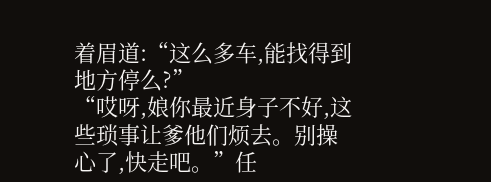着眉道:“这么多车,能找得到地方停么?”
“哎呀,娘你最近身子不好,这些琐事让爹他们烦去。别操心了,快走吧。”任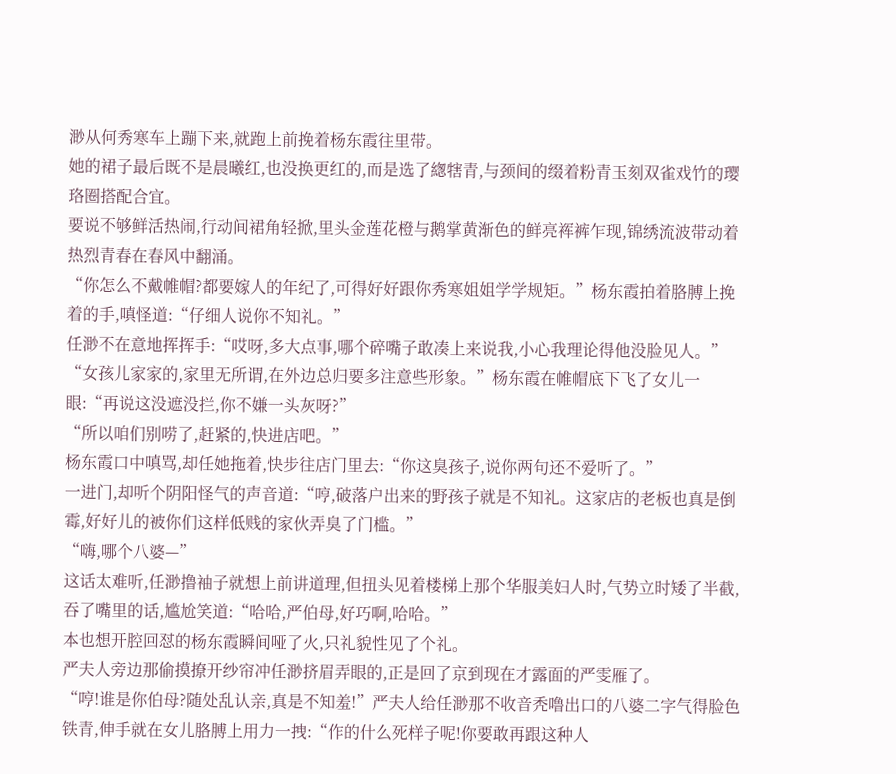渺从何秀寒车上蹦下来,就跑上前挽着杨东霞往里带。
她的裙子最后既不是晨曦红,也没换更红的,而是选了緫犗青,与颈间的缀着粉青玉刻双雀戏竹的璎珞圈搭配合宜。
要说不够鲜活热闹,行动间裙角轻掀,里头金莲花橙与鹅掌黄渐色的鲜亮裈裤乍现,锦绣流波带动着热烈青春在春风中翻涌。
“你怎么不戴帷帽?都要嫁人的年纪了,可得好好跟你秀寒姐姐学学规矩。”杨东霞拍着胳膊上挽着的手,嗔怪道:“仔细人说你不知礼。”
任渺不在意地挥挥手:“哎呀,多大点事,哪个碎嘴子敢凑上来说我,小心我理论得他没脸见人。”
“女孩儿家家的,家里无所谓,在外边总归要多注意些形象。”杨东霞在帷帽底下飞了女儿一眼:“再说这没遮没拦,你不嫌一头灰呀?”
“所以咱们别唠了,赶紧的,快进店吧。”
杨东霞口中嗔骂,却任她拖着,快步往店门里去:“你这臭孩子,说你两句还不爱听了。”
一进门,却听个阴阳怪气的声音道:“哼,破落户出来的野孩子就是不知礼。这家店的老板也真是倒霉,好好儿的被你们这样低贱的家伙弄臭了门槛。”
“嗨,哪个八婆—”
这话太难听,任渺撸袖子就想上前讲道理,但扭头见着楼梯上那个华服美妇人时,气势立时矮了半截,吞了嘴里的话,尴尬笑道:“哈哈,严伯母,好巧啊,哈哈。”
本也想开腔回怼的杨东霞瞬间哑了火,只礼貌性见了个礼。
严夫人旁边那偷摸撩开纱帘冲任渺挤眉弄眼的,正是回了京到现在才露面的严雯雁了。
“哼!谁是你伯母?随处乱认亲,真是不知羞!”严夫人给任渺那不收音秃噜出口的八婆二字气得脸色铁青,伸手就在女儿胳膊上用力一拽:“作的什么死样子呢!你要敢再跟这种人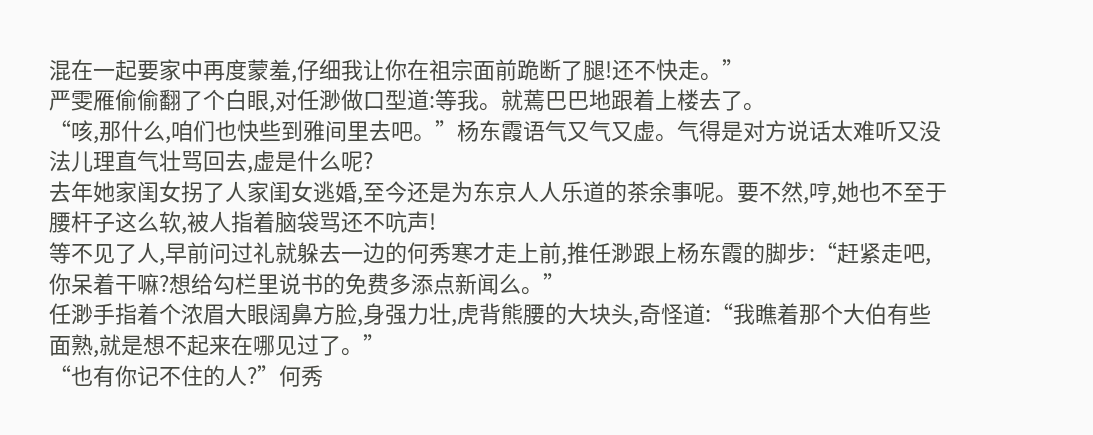混在一起要家中再度蒙羞,仔细我让你在祖宗面前跪断了腿!还不快走。”
严雯雁偷偷翻了个白眼,对任渺做口型道:等我。就蔫巴巴地跟着上楼去了。
“咳,那什么,咱们也快些到雅间里去吧。”杨东霞语气又气又虚。气得是对方说话太难听又没法儿理直气壮骂回去,虚是什么呢?
去年她家闺女拐了人家闺女逃婚,至今还是为东京人人乐道的茶余事呢。要不然,哼,她也不至于腰杆子这么软,被人指着脑袋骂还不吭声!
等不见了人,早前问过礼就躲去一边的何秀寒才走上前,推任渺跟上杨东霞的脚步:“赶紧走吧,你呆着干嘛?想给勾栏里说书的免费多添点新闻么。”
任渺手指着个浓眉大眼阔鼻方脸,身强力壮,虎背熊腰的大块头,奇怪道:“我瞧着那个大伯有些面熟,就是想不起来在哪见过了。”
“也有你记不住的人?”何秀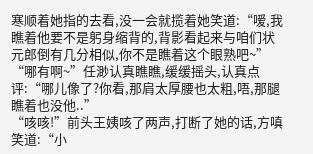寒顺着她指的去看,没一会就揽着她笑道:“嗳,我瞧着他要不是躬身缩背的,背影看起来与咱们状元郎倒有几分相似,你不是瞧着这个眼熟吧~”
“哪有啊~”任渺认真瞧瞧,缓缓摇头,认真点评:“哪儿像了?你看,那肩太厚腰也太粗,唔,那腿瞧着也没他..”
“咳咳!”前头王姨咳了两声,打断了她的话,方嗔笑道:“小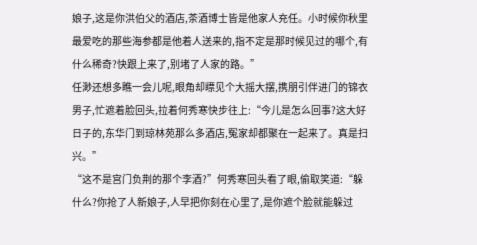娘子,这是你洪伯父的酒店,茶酒博士皆是他家人充任。小时候你秋里最爱吃的那些海参都是他着人送来的,指不定是那时候见过的哪个,有什么稀奇?快跟上来了,别堵了人家的路。”
任渺还想多瞧一会儿呢,眼角却瞟见个大摇大摆,携朋引伴进门的锦衣男子,忙遮着脸回头,拉着何秀寒快步往上:“今儿是怎么回事?这大好日子的,东华门到琼林苑那么多酒店,冤家却都聚在一起来了。真是扫兴。”
“这不是宫门负荆的那个李酒?”何秀寒回头看了眼,偷取笑道:“躲什么?你抢了人新娘子,人早把你刻在心里了,是你遮个脸就能躲过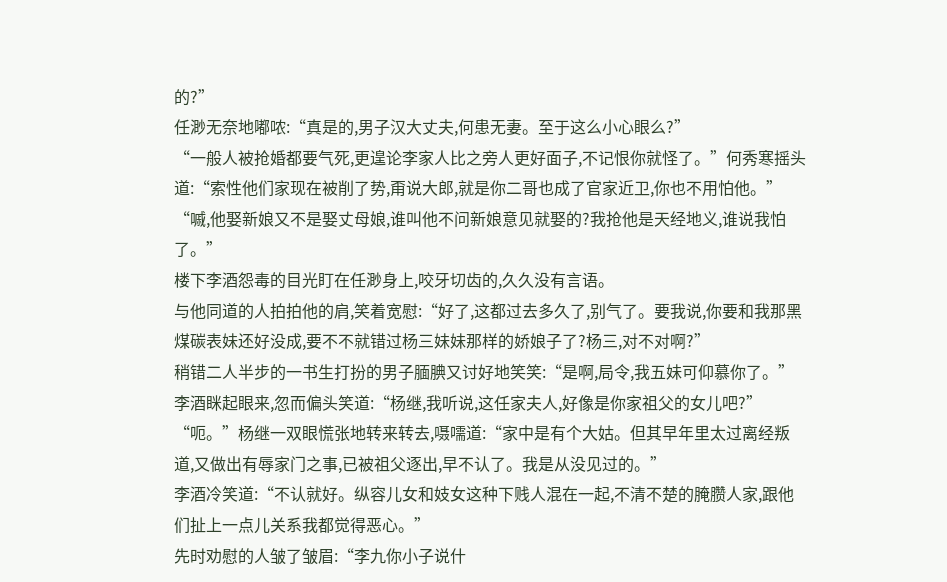的?”
任渺无奈地嘟哝:“真是的,男子汉大丈夫,何患无妻。至于这么小心眼么?”
“一般人被抢婚都要气死,更遑论李家人比之旁人更好面子,不记恨你就怪了。”何秀寒摇头道:“索性他们家现在被削了势,甭说大郎,就是你二哥也成了官家近卫,你也不用怕他。”
“嘁,他娶新娘又不是娶丈母娘,谁叫他不问新娘意见就娶的?我抢他是天经地义,谁说我怕了。”
楼下李酒怨毒的目光盯在任渺身上,咬牙切齿的,久久没有言语。
与他同道的人拍拍他的肩,笑着宽慰:“好了,这都过去多久了,别气了。要我说,你要和我那黑煤碳表妹还好没成,要不不就错过杨三妹妹那样的娇娘子了?杨三,对不对啊?”
稍错二人半步的一书生打扮的男子腼腆又讨好地笑笑:“是啊,局令,我五妹可仰慕你了。”
李酒眯起眼来,忽而偏头笑道:“杨继,我听说,这任家夫人,好像是你家祖父的女儿吧?”
“呃。”杨继一双眼慌张地转来转去,嗫嚅道:“家中是有个大姑。但其早年里太过离经叛道,又做出有辱家门之事,已被祖父逐出,早不认了。我是从没见过的。”
李酒冷笑道:“不认就好。纵容儿女和妓女这种下贱人混在一起,不清不楚的腌臜人家,跟他们扯上一点儿关系我都觉得恶心。”
先时劝慰的人皱了皱眉:“李九你小子说什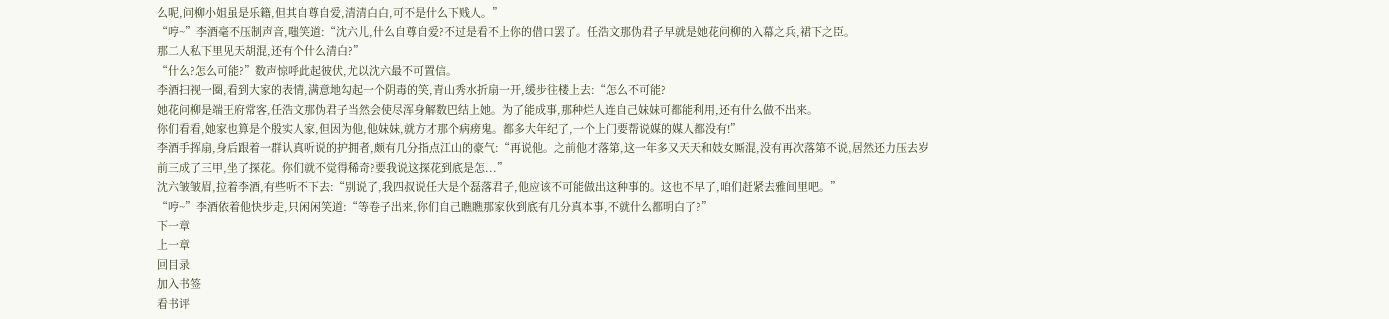么呢,问柳小姐虽是乐籍,但其自尊自爱,清清白白,可不是什么下贱人。”
“哼~”李酒毫不压制声音,嗤笑道:“沈六儿,什么自尊自爱?不过是看不上你的借口罢了。任浩文那伪君子早就是她花问柳的入幕之兵,裙下之臣。
那二人私下里见天胡混,还有个什么清白?”
“什么?怎么可能?”数声惊呼此起彼伏,尤以沈六最不可置信。
李酒扫视一圈,看到大家的表情,满意地勾起一个阴毒的笑,青山秀水折扇一开,缓步往楼上去:“怎么不可能?
她花问柳是端王府常客,任浩文那伪君子当然会使尽浑身解数巴结上她。为了能成事,那种烂人连自己妹妹可都能利用,还有什么做不出来。
你们看看,她家也算是个殷实人家,但因为他,他妹妹,就方才那个病痨鬼。都多大年纪了,一个上门要帮说媒的媒人都没有!”
李酒手挥扇,身后跟着一群认真听说的护拥者,颇有几分指点江山的豪气:“再说他。之前他才落第,这一年多又天天和妓女厮混,没有再次落第不说,居然还力压去岁前三成了三甲,坐了探花。你们就不觉得稀奇?要我说这探花到底是怎...”
沈六皱皱眉,拉着李酒,有些听不下去:“别说了,我四叔说任大是个磊落君子,他应该不可能做出这种事的。这也不早了,咱们赶紧去雅间里吧。”
“哼~”李酒依着他快步走,只闲闲笑道:“等卷子出来,你们自己瞧瞧那家伙到底有几分真本事,不就什么都明白了?”
下一章
上一章
回目录
加入书签
看书评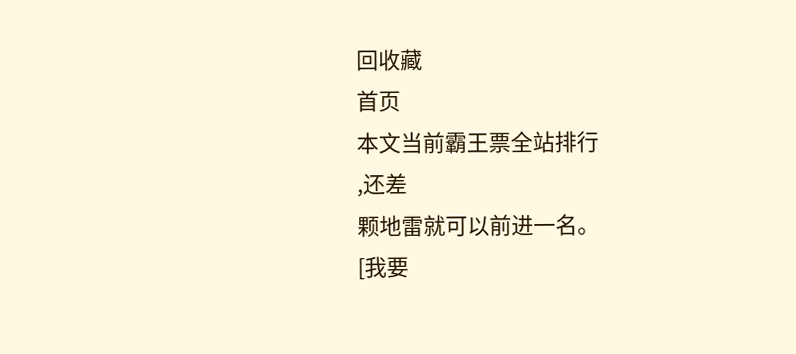回收藏
首页
本文当前霸王票全站排行
,还差
颗地雷就可以前进一名。
[我要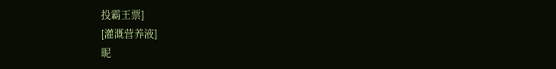投霸王票]
[灌溉营养液]
昵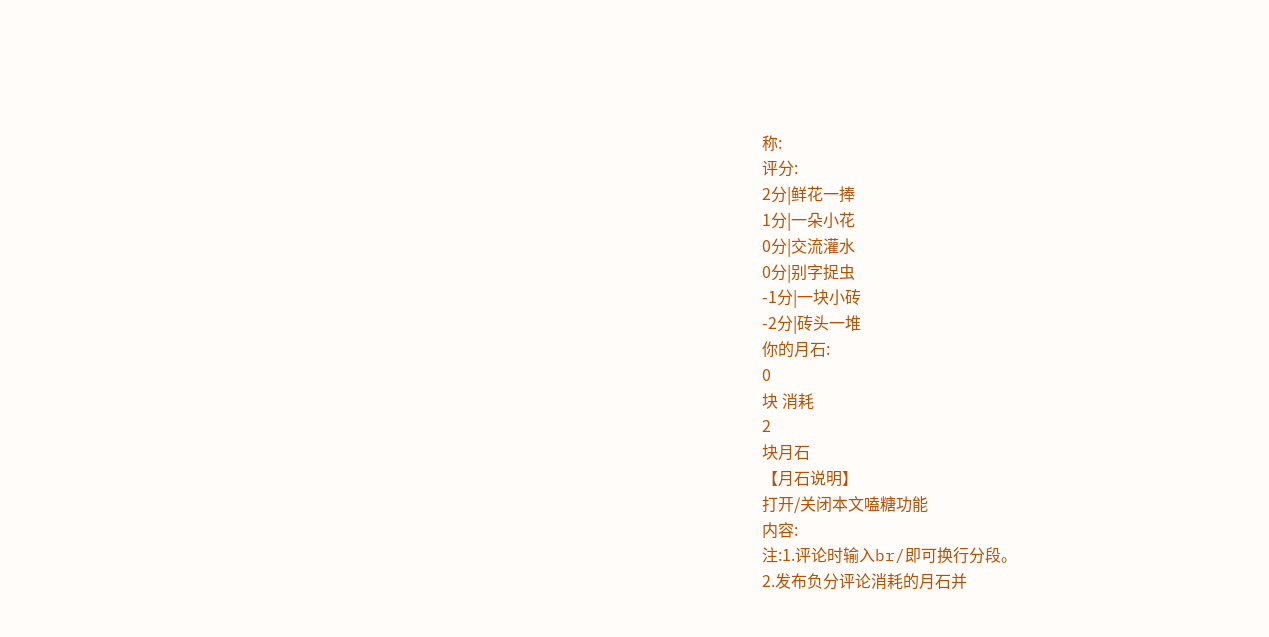称:
评分:
2分|鲜花一捧
1分|一朵小花
0分|交流灌水
0分|别字捉虫
-1分|一块小砖
-2分|砖头一堆
你的月石:
0
块 消耗
2
块月石
【月石说明】
打开/关闭本文嗑糖功能
内容:
注:1.评论时输入br/即可换行分段。
2.发布负分评论消耗的月石并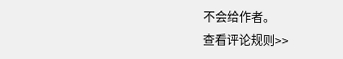不会给作者。
查看评论规则>>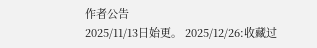作者公告
2025/11/13日始更。 2025/12/26:收藏过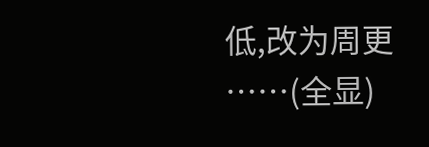低,改为周更
……(全显)